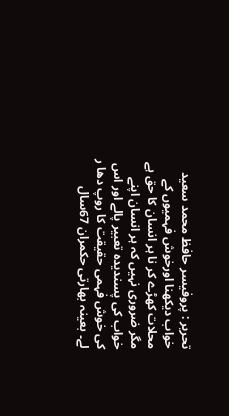تحریر : پروفیسر حافظ محمد سعید خواب دیکھنا اورخوش فہمیوں کے محلات کھڑے کر نا ہر انسان کا حق ہے مگر ضروری نہیں کہ ہر انسان اپنے خواب کی پسندیدہ تعبیر پالے اور اس کی خوش فہمی حقیقت کا روپ دھا ر لے۔ بعینہ بھارتی حکمران 67سال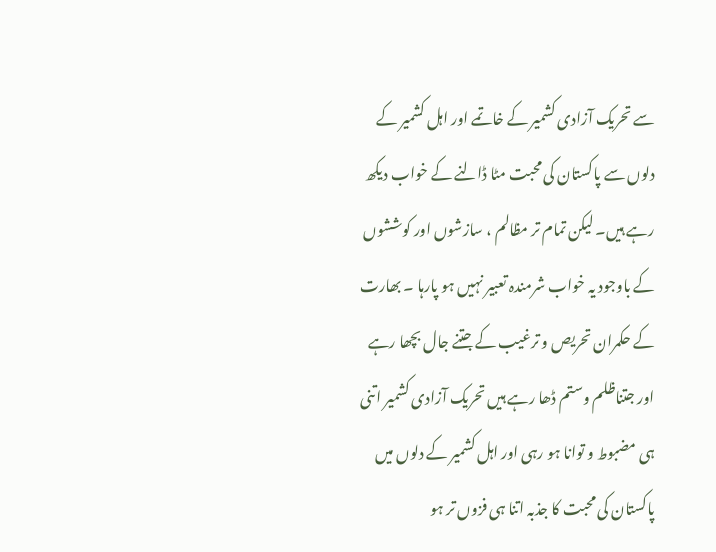سے تحریک آزادی کشمیر کے خاتمے اور اہل کشمیر کے دلوں سے پاکستان کی محبت مٹا ڈالنے کے خواب دیکھ رہے ہیں۔ لیکن تمام تر مظالم ، سازشوں اور کوششوں کے باوجود یہ خواب شرمندہ تعبیر نہیں ہو پارہا ۔ بھارت کے حکمران تحریص و ترغیب کے جتنے جال بچھا رہے اور جتناظلم وستم ڈھا رہے ہیں تحریک آزادی کشمیر اتنی ہی مضبوط و توانا ہو رہی اور اہل کشمیر کے دلوں میں پاکستان کی محبت کا جذبہ اتنا ہی فزوں تر ہو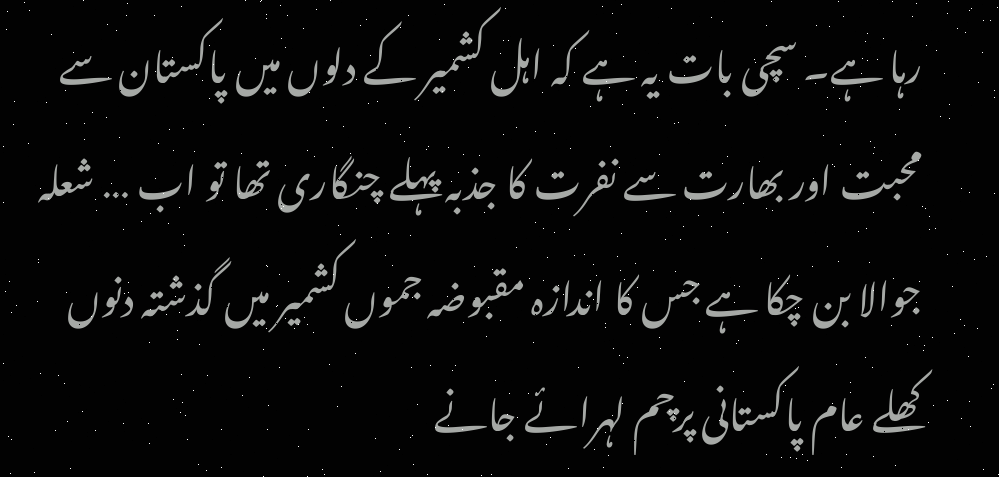رہا ہے۔ سچی بات یہ ہے کہ اہل کشمیر کے دلوں میں پاکستان سے محبت اور بھارت سے نفرت کا جذبہ پہلے چنگاری تھا تو اب … شعلہ جوالا بن چکا ہے جس کا اندازہ مقبوضہ جموں کشمیر میں گذشتہ دنوں کھلے عام پاکستانی پرچم لہرائے جانے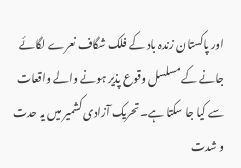اور پاکستان زندہ باد کے فلک شگاف نعرے لگائے جانے کے مسلسل وقوع پذیر ہونے والے واقعات سے کیا جا سکتا ہے۔ تحریک آزادی کشمیر میں یہ حدت و شدت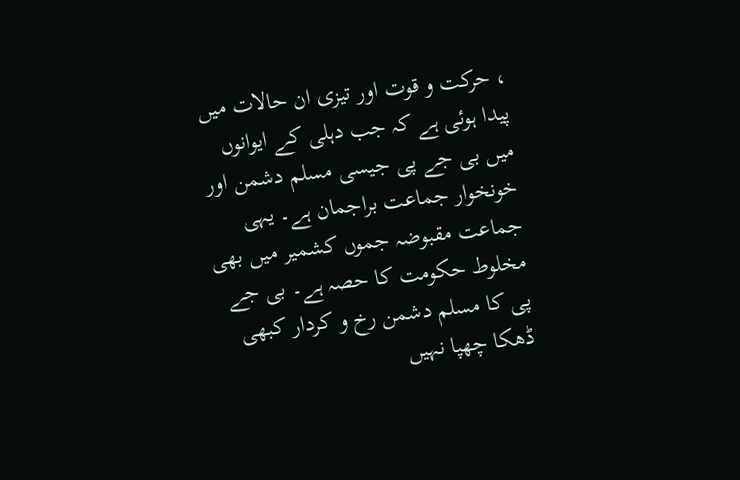، حرکت و قوت اور تیزی ان حالات میں پیدا ہوئی ہے کہ جب دہلی کے ایوانوں میں بی جے پی جیسی مسلم دشمن اور خونخوار جماعت براجمان ہے۔ یہی جماعت مقبوضہ جموں کشمیر میں بھی مخلوط حکومت کا حصہ ہے۔ بی جے پی کا مسلم دشمن رخ و کردار کبھی ڈھکا چھپا نہیں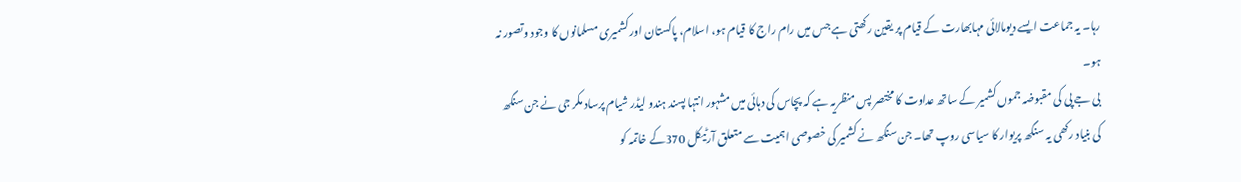رہا۔ یہ جماعت ایسے دیومالائی مہابھارت کے قیام پر یقین رکھتی ہے جس میں رام راج کا قیام ہو، اسلام، پاکستان اور کشمیری مسلمانوں کا وجود وتصور نہ ہو۔
بی جے پی کی مقبوضہ جموں کشمیر کے ساتھ عداوت کا مختصر پس منظریہ ہے کہ پچاس کی دہائی میں مشہور انتہا پسند ہندو لیڈر شیام پرساد مکر جی نے جن سنگھ کی بنیاد رکھی یہ سنگھ پریوار کا سیاسی روپ تھا۔ جن سنگھ نے کشمیر کی خصوصی اہمیت سے متعلق آرٹیکل 370کے خاتمہ کو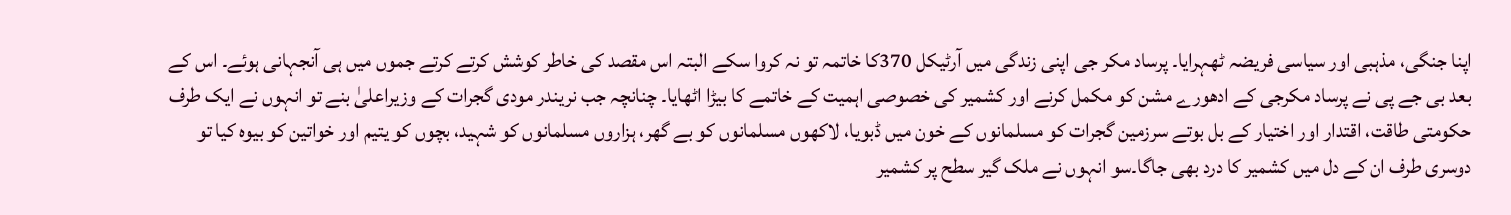اپنا جنگی، مذہبی اور سیاسی فریضہ ٹھہرایا۔ پرساد مکر جی اپنی زندگی میں آرٹیکل 370کا خاتمہ تو نہ کروا سکے البتہ اس مقصد کی خاطر کوشش کرتے کرتے جموں میں ہی آنجہانی ہوئے۔ اس کے بعد بی جے پی نے پرساد مکرجی کے ادھورے مشن کو مکمل کرنے اور کشمیر کی خصوصی اہمیت کے خاتمے کا بیڑا اٹھایا۔ چنانچہ جب نریندر مودی گجرات کے وزیراعلیٰ بنے تو انہوں نے ایک طرف حکومتی طاقت، اقتدار اور اختیار کے بل بوتے سرزمین گجرات کو مسلمانوں کے خون میں ڈبویا، لاکھوں مسلمانوں کو بے گھر، ہزاروں مسلمانوں کو شہید، بچوں کو یتیم اور خواتین کو بیوہ کیا تو دوسری طرف ان کے دل میں کشمیر کا درد بھی جاگا۔سو انہوں نے ملک گیر سطح پر کشمیر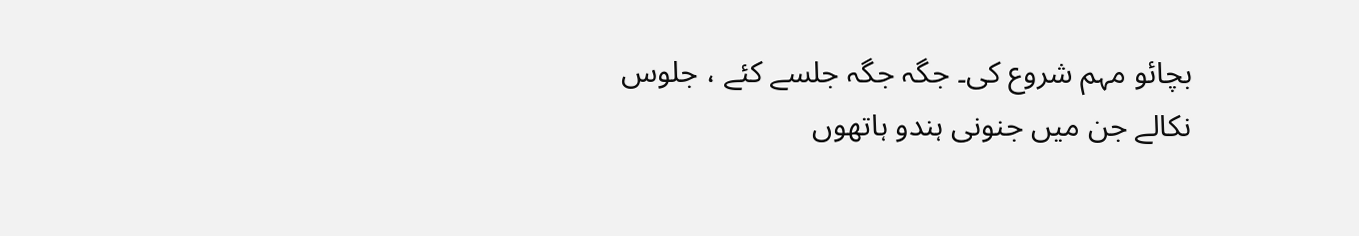بچائو مہم شروع کی۔ جگہ جگہ جلسے کئے ، جلوس نکالے جن میں جنونی ہندو ہاتھوں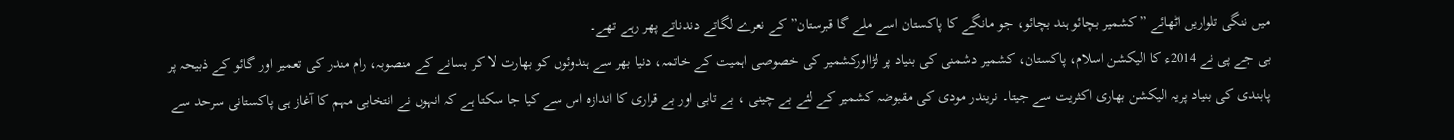میں ننگی تلواریں اٹھائے ”کشمیر بچائو ہند بچائو، جو مانگے کا پاکستان اسے ملے گا قبرستان” کے نعرے لگاتے دندناتے پھر رہے تھے۔
بی جے پی نے 2014ء کا الیکشن اسلام، پاکستان، کشمیر دشمنی کی بنیاد پر لڑااورکشمیر کی خصوصی اہمیت کے خاتمہ، دنیا بھر سے ہندوئوں کو بھارت لا کر بسانے کے منصوبہ، رام مندر کی تعمیر اور گائو کے ذبیحہ پر پابندی کی بنیاد پریہ الیکشن بھاری اکثریت سے جیتا۔ نریندر مودی کی مقبوضہ کشمیر کے لئے بے چینی ، بے تابی اور بے قراری کا اندازہ اس سے کیا جا سکتا ہے کہ انہوں نے انتخابی مہم کا آغاز ہی پاکستانی سرحد سے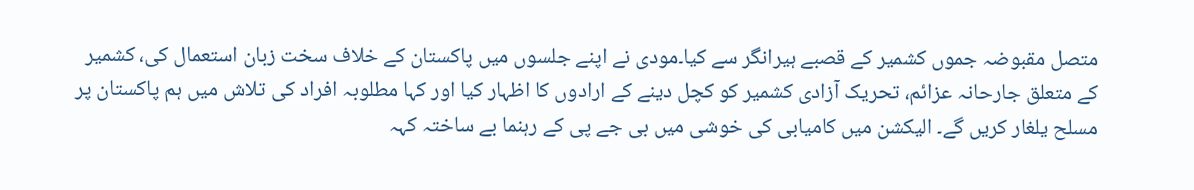متصل مقبوضہ جموں کشمیر کے قصبے ہیرانگر سے کیا۔مودی نے اپنے جلسوں میں پاکستان کے خلاف سخت زبان استعمال کی، کشمیر کے متعلق جارحانہ عزائم، تحریک آزادی کشمیر کو کچل دینے کے ارادوں کا اظہار کیا اور کہا مطلوبہ افراد کی تلاش میں ہم پاکستان پر مسلح یلغار کریں گے۔ الیکشن میں کامیابی کی خوشی میں بی جے پی کے رہنما بے ساختہ کہہ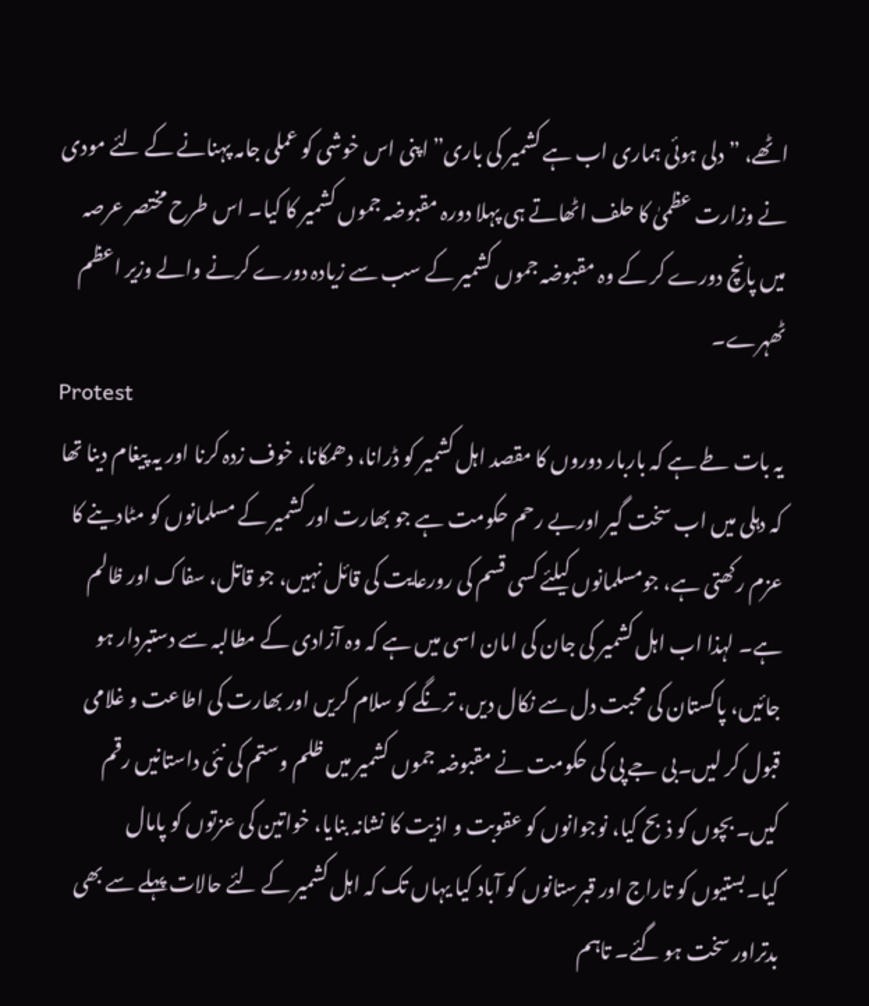اٹھے، ”دلی ہوئی ہماری اب ہے کشمیر کی باری” اپنی اس خوشی کو عملی جامہ پہنانے کے لئے مودی نے وزارت عظمیٰ کا حلف اٹھاتے ہی پہلا دورہ مقبوضہ جموں کشمیر کا کیا۔ اس طرح مختصر عرصہ میں پانچ دورے کر کے وہ مقبوضہ جموں کشمیر کے سب سے زیادہ دورے کرنے والے وزیر اعظم ٹھہرے۔
Protest
یہ بات طے ہے کہ باربار دوروں کا مقصد اہل کشمیر کو ڈرانا، دھمکانا، خوف زدہ کرنا اور یہ پیغام دینا تھا کہ دہلی میں اب سخت گیر اوربے رحم حکومت ہے جو بھارت اور کشمیر کے مسلمانوں کو مٹادینے کا عزم رکھتی ہے، جومسلمانوں کیلئے کسی قسم کی رورعایت کی قائل نہیں، جو قاتل، سفاک اور ظالم ہے۔ لہذا اب اہل کشمیر کی جان کی امان اسی میں ہے کہ وہ آزادی کے مطالبہ سے دستبردار ہو جائیں، پاکستان کی محبت دل سے نکال دیں، ترنگے کو سلام کریں اور بھارت کی اطاعت و غلامی قبول کر لیں۔بی جے پی کی حکومت نے مقبوضہ جموں کشمیر میں ظلم وستم کی نئی داستانیں رقم کیں۔ بچوں کو ذبح کیا، نوجوانوں کو عقوبت و اذیت کا نشانہ بنایا، خواتین کی عزتوں کو پامال کیا۔بستیوں کو تاراج اور قبرستانوں کو آباد کیا یہاں تک کہ اہل کشمیر کے لئے حالات پہلے سے بھی بدتراور سخت ہو گئے۔ تاہم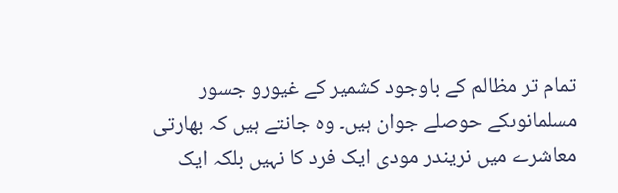تمام تر مظالم کے باوجود کشمیر کے غیورو جسور مسلمانوںکے حوصلے جوان ہیں۔ وہ جانتے ہیں کہ بھارتی معاشرے میں نریندر مودی ایک فرد کا نہیں بلکہ ایک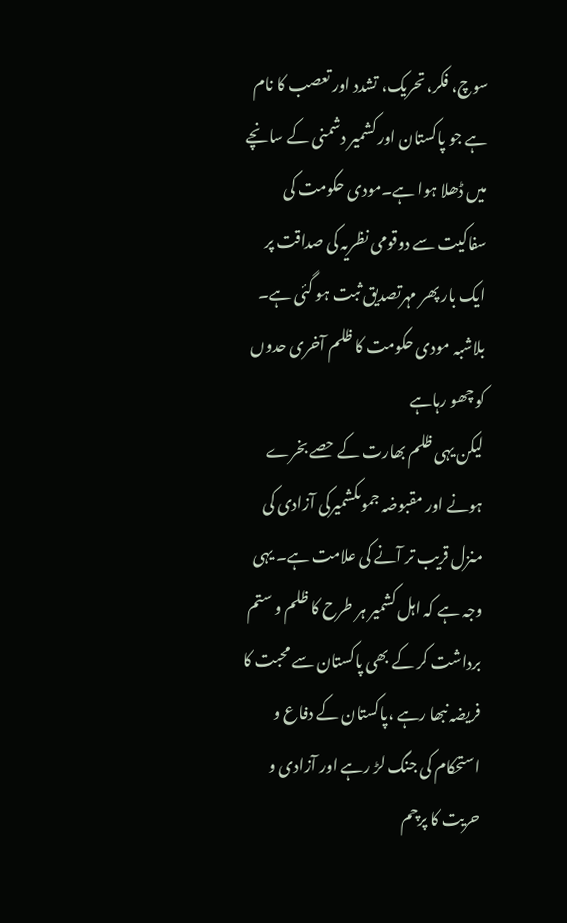سوچ، فکر، تحریک، تشدد اور تعصب کا نام ہے جو پاکستان اور کشمیر دشمنی کے سانچے میں ڈھلا ہوا ہے۔مودی حکومت کی سفاکیت سے دوقومی نظریہ کی صداقت پر ایک بار پھر مہرتصدیق ثبت ہو گئی ہے۔ بلاشبہ مودی حکومت کا ظلم آخری حدوں کو چھو رہاہے
لیکن یہی ظلم بھارت کے حصے بخرے ہونے اور مقبوضہ جموںکشمیرکی آزادی کی منزل قریب تر آنے کی علامت ہے۔ یہی وجہ ہے کہ اہل کشمیر ہر طرح کا ظلم و ستم برداشت کر کے بھی پاکستان سے محبت کا فریضہ نبھا رہے ،پاکستان کے دفاع و استحکام کی جنگ لڑ رہے اور آزادی و حریت کا پرچم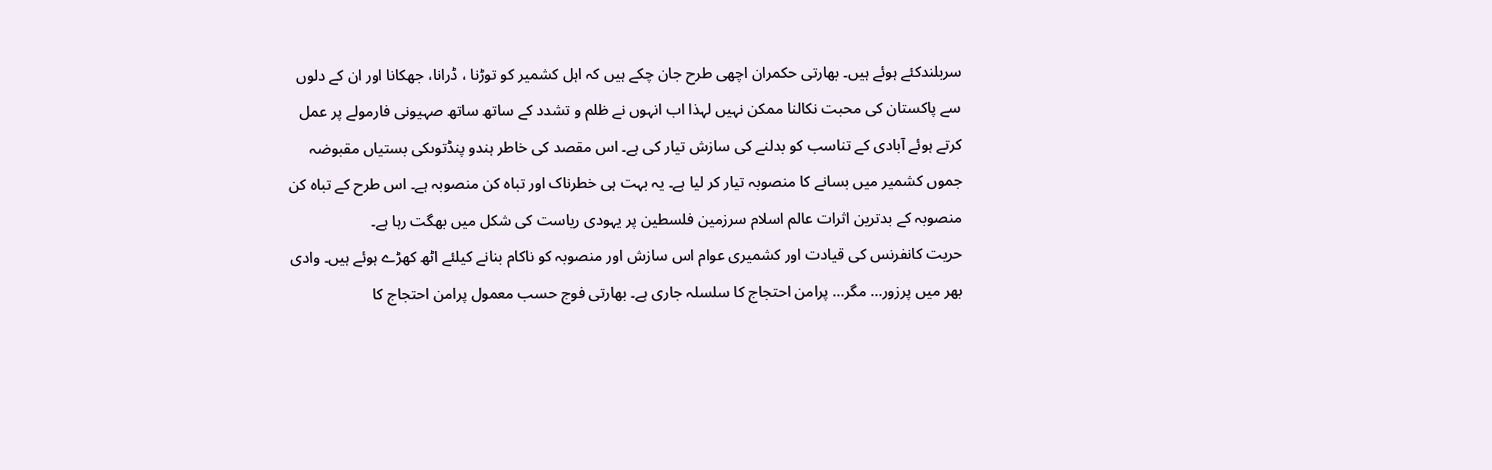سربلندکئے ہوئے ہیں۔ بھارتی حکمران اچھی طرح جان چکے ہیں کہ اہل کشمیر کو توڑنا ، ڈرانا، جھکانا اور ان کے دلوں سے پاکستان کی محبت نکالنا ممکن نہیں لہذا اب انہوں نے ظلم و تشدد کے ساتھ ساتھ صہیونی فارمولے پر عمل کرتے ہوئے آبادی کے تناسب کو بدلنے کی سازش تیار کی ہے۔ اس مقصد کی خاطر ہندو پنڈتوںکی بستیاں مقبوضہ جموں کشمیر میں بسانے کا منصوبہ تیار کر لیا ہے۔ یہ بہت ہی خطرناک اور تباہ کن منصوبہ ہے۔ اس طرح کے تباہ کن منصوبہ کے بدترین اثرات عالم اسلام سرزمین فلسطین پر یہودی ریاست کی شکل میں بھگت رہا ہے۔
حریت کانفرنس کی قیادت اور کشمیری عوام اس سازش اور منصوبہ کو ناکام بنانے کیلئے اٹھ کھڑے ہوئے ہیں۔ وادی بھر میں پرزور… مگر… پرامن احتجاج کا سلسلہ جاری ہے۔ بھارتی فوج حسب معمول پرامن احتجاج کا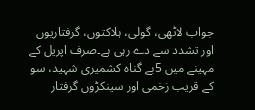جواب لاٹھی، گولی، ہلاکتوں، گرفتاریوں اور تشدد سے دے رہی ہے۔صرف اپریل کے مہینے میں 5بے گناہ کشمیری شہید، سو کے قریب زخمی اور سینکڑوں گرفتار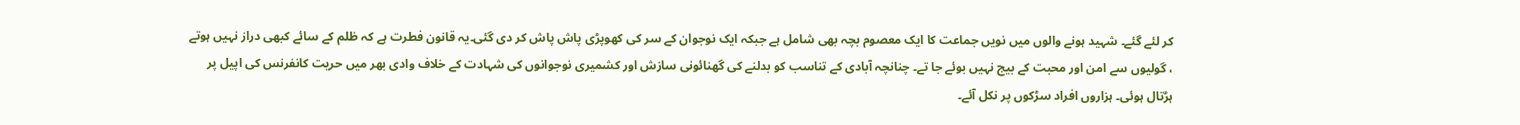کر لئے گئے۔ شہید ہونے والوں میں نویں جماعت کا ایک معصوم بچہ بھی شامل ہے جبکہ ایک نوجوان کے سر کی کھوپڑی پاش پاش کر دی گئی۔یہ قانون فطرت ہے کہ ظلم کے سائے کبھی دراز نہیں ہوتے ، گولیوں سے امن اور محبت کے بیج نہیں بوئے جا تے۔ چنانچہ آبادی کے تناسب کو بدلنے کی گھنائونی سازش اور کشمیری نوجوانوں کی شہادت کے خلاف وادی بھر میں حریت کانفرنس کی اپیل پر ہڑتال ہوئی۔ ہزاروں افراد سڑکوں پر نکل آئے۔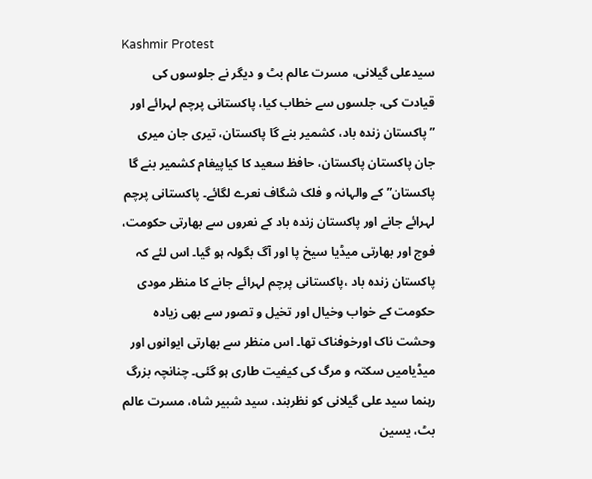Kashmir Protest
سیدعلی گیلانی، مسرت عالم بٹ و دیگر نے جلوسوں کی قیادت کی، جلسوں سے خطاب کیا، پاکستانی پرچم لہرائے اور ”پاکستان زندہ باد، کشمیر بنے گا پاکستان، تیری جان میری جان پاکستان پاکستان، حافظ سعید کا کیاپیغام کشمیر بنے گا پاکستان” کے والہانہ و فلک شگاف نعرے لگائے۔ پاکستانی پرچم لہرائے جانے اور پاکستان زندہ باد کے نعروں سے بھارتی حکومت، فوج اور بھارتی میڈیا سیخ پا اور آگ بگولہ ہو گیا۔ اس لئے کہ پاکستان زندہ باد ،پاکستانی پرچم لہرائے جانے کا منظر مودی حکومت کے خواب وخیال اور تخیل و تصور سے بھی زیادہ وحشت ناک اورخوفناک تھا۔ اس منظر سے بھارتی ایوانوں اور میڈیامیں سکتہ و مرگ کی کیفیت طاری ہو گئی۔ چنانچہ بزرگ رہنما سید علی گیلانی کو نظربند، سید شبیر شاہ، مسرت عالم بٹ، یسین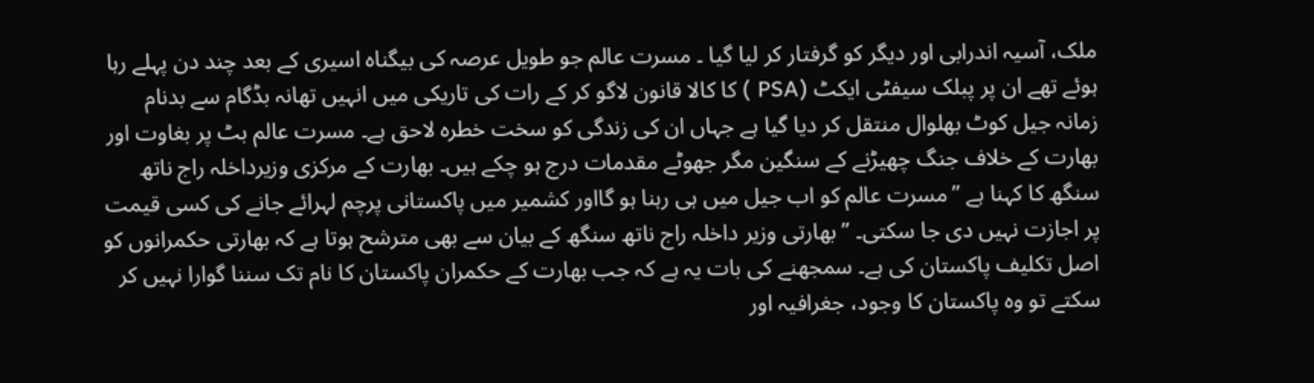ملک، آسیہ اندرابی اور دیگر کو گرفتار کر لیا گیا ۔ مسرت عالم جو طویل عرصہ کی بیگناہ اسیری کے بعد چند دن پہلے رہا ہوئے تھے ان پر پبلک سیفٹی ایکٹ (PSA ) کا کالا قانون لاگو کر کے رات کی تاریکی میں انہیں تھانہ بڈگام سے بدنام زمانہ جیل کوٹ بھلوال منتقل کر دیا گیا ہے جہاں ان کی زندگی کو سخت خطرہ لاحق ہے۔ مسرت عالم بٹ پر بغاوت اور بھارت کے خلاف جنگ چھیڑنے کے سنگین مگر جھوٹے مقدمات درج ہو چکے ہیں۔ بھارت کے مرکزی وزیرداخلہ راج ناتھ سنگھ کا کہنا ہے ”مسرت عالم کو اب جیل میں ہی رہنا ہو گااور کشمیر میں پاکستانی پرچم لہرائے جانے کی کسی قیمت پر اجازت نہیں دی جا سکتی۔ ” بھارتی وزیر داخلہ راج ناتھ سنگھ کے بیان سے بھی مترشح ہوتا ہے کہ بھارتی حکمرانوں کو اصل تکلیف پاکستان کی ہے۔ سمجھنے کی بات یہ ہے کہ جب بھارت کے حکمران پاکستان کا نام تک سننا گوارا نہیں کر سکتے تو وہ پاکستان کا وجود، جغرافیہ اور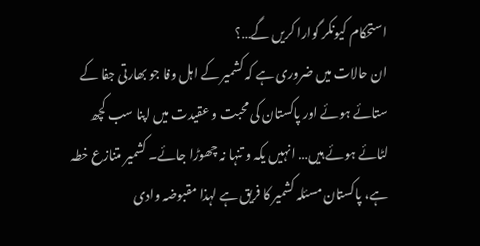استحکام کیونکر گوارا کریں گے…؟
ان حالات میں ضروری ہے کہ کشمیر کے اہل وفا جو بھارتی جفا کے ستائے ہوئے اور پاکستان کی محبت و عقیدت میں اپنا سب کچھ لٹائے ہوئے ہیں… انہیں یکہ و تنہا نہ چھوڑا جائے۔ کشمیر متنازع خطہ ہے، پاکستان مسئلہ کشمیر کا فریق ہے لہذا مقبوضہ وادی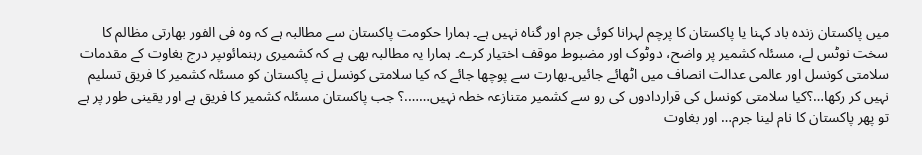میں پاکستان زندہ باد کہنا یا پاکستان کا پرچم لہرانا کوئی جرم اور گناہ نہیں ہے۔ ہمارا حکومت پاکستان سے مطالبہ ہے کہ وہ فی الفور بھارتی مظالم کا سخت نوٹس لے، مسئلہ کشمیر پر واضح، دوٹوک اور مضبوط موقف اختیار کرے۔ ہمارا یہ مطالبہ بھی ہے کہ کشمیری رہنمائوںپر درج بغاوت کے مقدمات سلامتی کونسل اور عالمی عدالت انصاف میں اٹھائے جائیں۔بھارت سے پوچھا جائے کہ کیا سلامتی کونسل نے پاکستان کو مسئلہ کشمیر کا فریق تسلیم نہیں کر رکھا…؟کیا سلامتی کونسل کی قراردادوں کی رو سے کشمیر متنازعہ خطہ نہیں…….؟ جب پاکستان مسئلہ کشمیر کا فریق ہے اور یقینی طور پر ہے تو پھر پاکستان کا نام لینا جرم… اور بغاوت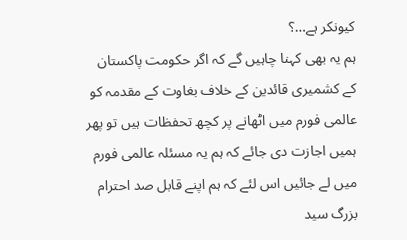کیونکر ہے…؟
ہم یہ بھی کہنا چاہیں گے کہ اگر حکومت پاکستان کے کشمیری قائدین کے خلاف بغاوت کے مقدمہ کو عالمی فورم میں اٹھانے پر کچھ تحفظات ہیں تو پھر ہمیں اجازت دی جائے کہ ہم یہ مسئلہ عالمی فورم میں لے جائیں اس لئے کہ ہم اپنے قابل صد احترام بزرگ سید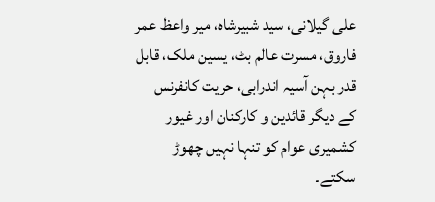علی گیلانی، سید شبیرشاہ، میر واعظ عمر فاروق، مسرت عالم بٹ، یسین ملک، قابل قدر بہن آسیہ اندرابی، حریت کانفرنس کے دیگر قائدین و کارکنان اور غیور کشمیری عوام کو تنہا نہیں چھوڑ سکتے۔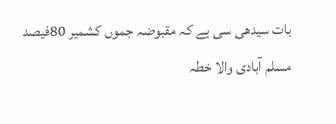بات سیدھی سی ہے کہ مقبوضہ جموں کشمیر 80فیصد مسلم آبادی والا خطہ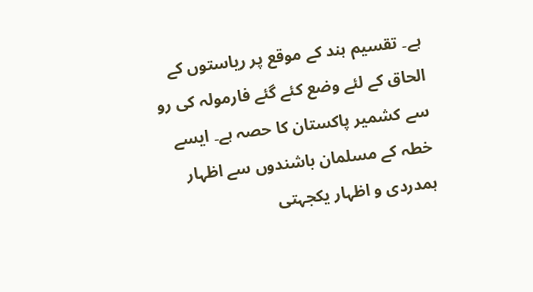ہے۔ تقسیم ہند کے موقع پر ریاستوں کے الحاق کے لئے وضع کئے گئے فارمولہ کی رو سے کشمیر پاکستان کا حصہ ہے۔ ایسے خطہ کے مسلمان باشندوں سے اظہار ہمدردی و اظہار یکجہتی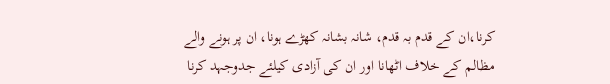کرنا،ان کے قدم بہ قدم، شانہ بشانہ کھڑے ہونا، ان پر ہونے والے مظالم کے خلاف اٹھانا اور ان کی آزادی کیلئے جدوجہد کرنا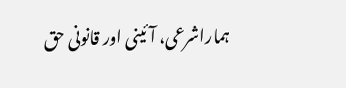ہماراشرعی، آئینی اور قانونی حق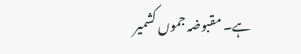ہے۔ مقبوضہ جموں کشمیر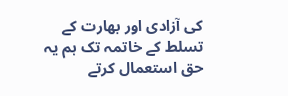کی آزادی اور بھارت کے تسلط کے خاتمہ تک ہم یہ حق استعمال کرتے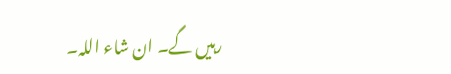رہیں گے۔ ان شاء اللہ۔